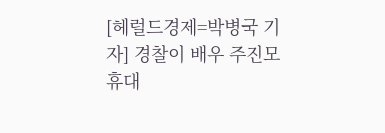[헤럴드경제=박병국 기자] 경찰이 배우 주진모 휴대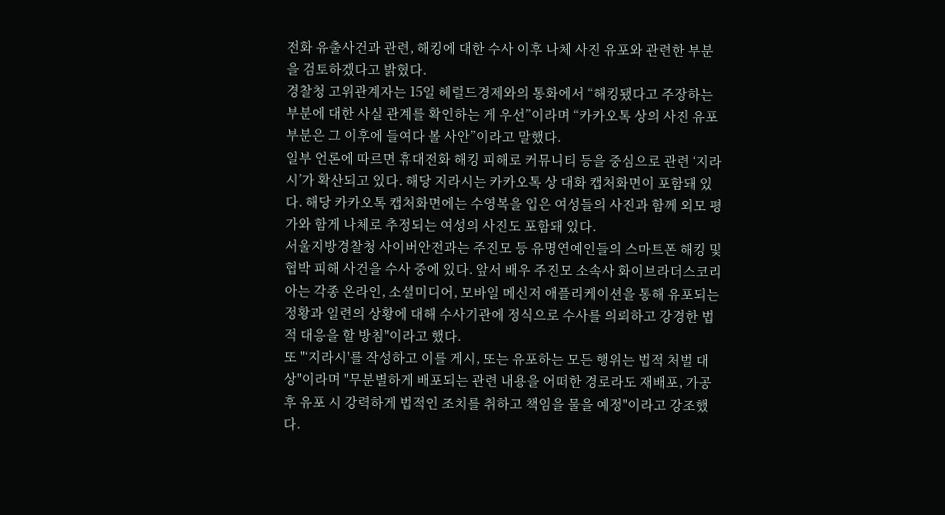전화 유출사건과 관련, 해킹에 대한 수사 이후 나체 사진 유포와 관련한 부분을 검토하겠다고 밝혔다.
경찰청 고위관계자는 15일 헤럴드경제와의 통화에서 “해킹됐다고 주장하는 부분에 대한 사실 관계를 확인하는 게 우선”이라며 “카카오톡 상의 사진 유포 부분은 그 이후에 들여다 볼 사안”이라고 말했다.
일부 언론에 따르면 휴대전화 해킹 피해로 커뮤니티 등을 중심으로 관련 ‘지라시’가 확산되고 있다. 해당 지라시는 카카오톡 상 대화 캡처화면이 포함돼 있다. 해당 카카오톡 캡처화면에는 수영복을 입은 여성들의 사진과 함께 외모 평가와 함게 나체로 추정되는 여성의 사진도 포함돼 있다.
서울지방경찰청 사이버안전과는 주진모 등 유명연예인들의 스마트폰 해킹 및 협박 피해 사건을 수사 중에 있다. 앞서 배우 주진모 소속사 화이브라더스코리아는 각종 온라인, 소셜미디어, 모바일 메신저 애플리케이션을 통해 유포되는 정황과 일련의 상황에 대해 수사기관에 정식으로 수사를 의뢰하고 강경한 법적 대응을 할 방침"이라고 했다.
또 "‘지라시'를 작성하고 이를 게시, 또는 유포하는 모든 행위는 법적 처벌 대상"이라며 "무분별하게 배포되는 관련 내용을 어떠한 경로라도 재배포, 가공 후 유포 시 강력하게 법적인 조치를 취하고 책임을 물을 예정"이라고 강조했다.